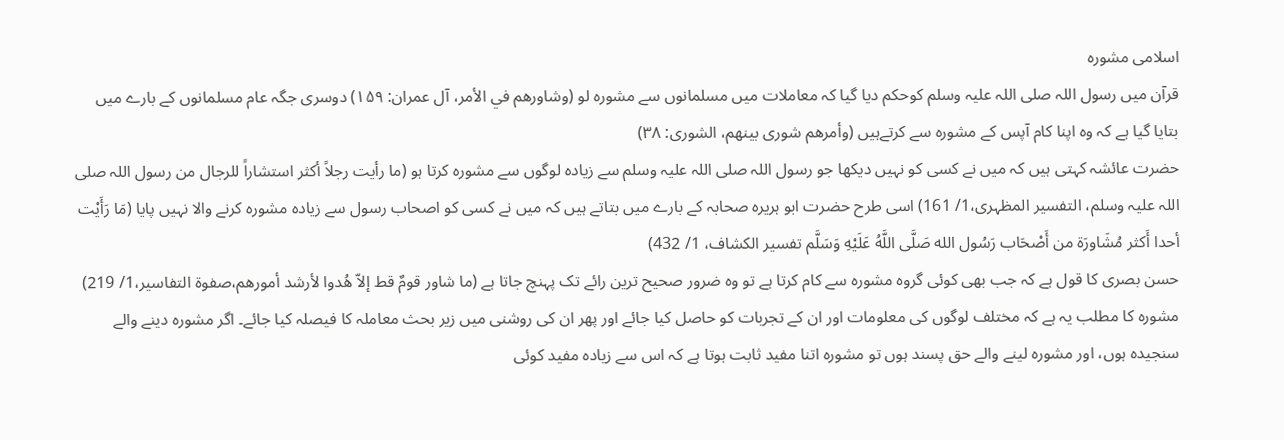اسلامی مشوره
قرآن میں رسول اللہ صلی اللہ علیہ وسلم کوحکم دیا گیا کہ معاملات میں مسلمانوں سے مشورہ لو (وشاورهم في الأمر، آل عمران: ۱۵۹) دوسری جگہ عام مسلمانوں کے بارے میں بتایا گیا ہے کہ وہ اپنا کام آپس کے مشورہ سے کرتےہیں (وأمرهم شوری بینهم، الشوری: ۳۸)
حضرت عائشہ کہتی ہیں کہ میں نے کسی کو نہیں دیکھا جو رسول اللہ صلی اللہ علیہ وسلم سے زیادہ لوگوں سے مشورہ کرتا ہو (ما رأيت رجلاً أكثر استشاراً للرجال من رسول اللہ صلی اللہ علیہ وسلم، التفسير المظہری،1/ 161) اسی طرح حضرت ابو ہریرہ صحابہ کے بارے میں بتاتے ہیں کہ میں نے کسی کو اصحاب رسول سے زیادہ مشورہ کرنے والا نہیں پایا (مَا رَأَيْت أحدا أَكثر مُشَاورَة من أَصْحَاب رَسُول الله صَلَّى اللَّهُ عَلَيْهِ وَسَلَّم تفسیر الکشاف، 1/ 432)
حسن بصری کا قول ہے کہ جب بھی کوئی گروہ مشورہ سے کام کرتا ہے تو وہ ضرور صحیح ترین رائے تک پہنچ جاتا ہے (ما شاور قومٌ قط إلاّ هُدوا لأرشد أمورهم،صفوة التفاسير،1/ 219)
مشورہ کا مطلب یہ ہے کہ مختلف لوگوں کی معلومات اور ان کے تجربات کو حاصل کیا جائے اور پھر ان کی روشنی میں زیر بحث معاملہ کا فیصلہ کیا جائے۔ اگر مشورہ دینے والے سنجیدہ ہوں، اور مشورہ لینے والے حق پسند ہوں تو مشورہ اتنا مفید ثابت ہوتا ہے کہ اس سے زیادہ مفید کوئی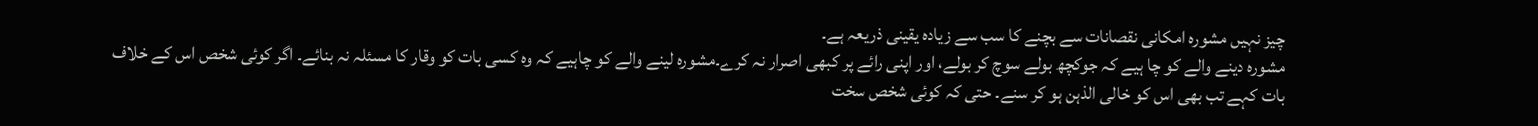چیز نہیں مشورہ امکانی نقصانات سے بچنے کا سب سے زیادہ یقینی ذریعہ ہے۔
مشورہ دینے والے کو چا ہیے کہ جوکچھ بولے سوچ کر بولے، اور اپنی رائے پر کبھی اصرار نہ کرے۔مشورہ لینے والے کو چاہیے کہ وہ کسی بات کو وقار کا مسئلہ نہ بنائے۔ اگر کوئی شخص اس کے خلاف بات کہے تب بھی اس کو خالی الذہن ہو کر سنے۔ حتی کہ کوئی شخص سخت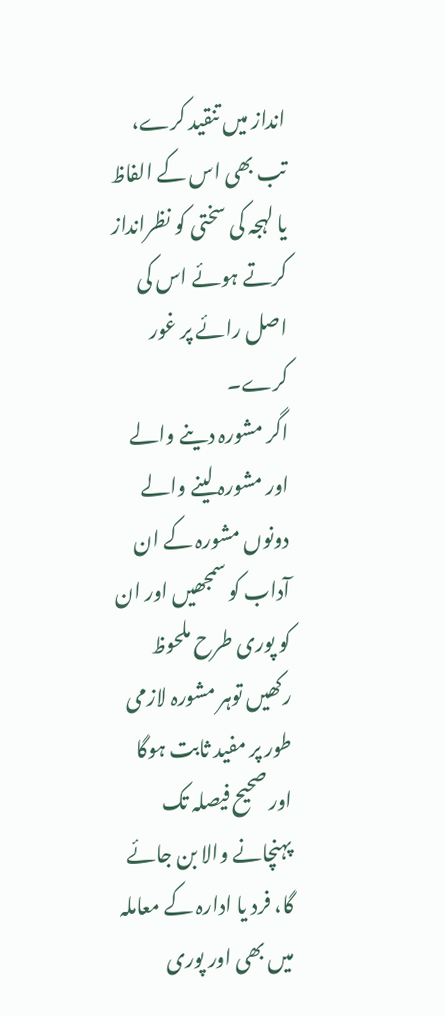انداز میں تنقید کرے، تب بھی اس کے الفاظ یا لہجہ کی سختی کو نظرانداز کرتے ہوئے اس کی اصل رائے پر غور کرے۔
اگر مشورہ دینے والے اور مشورہ لینے والے دونوں مشورہ کے ان آداب کو سمجھیں اور ان کو پوری طرح ملحوظ رکھیں توہر مشورہ لازمی طور پر مفید ثابت ہوگا اور صحیح فیصلہ تک پہنچانے والا بن جائے گا، فرد یا ادارہ کے معاملہ میں بھی اور پوری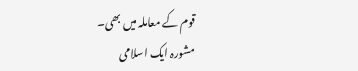قوم کے معاملہ میں بھی۔
مشورہ ایک اسلامی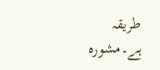طریقہ ہے۔مشورہ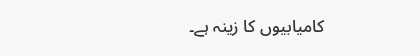کامیابیوں کا زینہ ہے۔